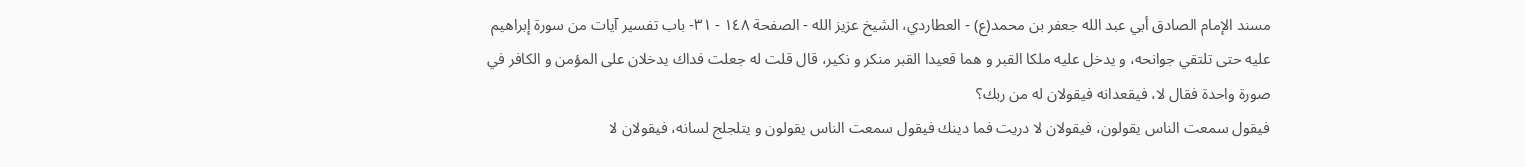مسند الإمام الصادق أبي عبد الله جعفر بن محمد(ع) - العطاردي، الشيخ عزيز الله - الصفحة ١٤٨ - ٣١- باب تفسير آيات من سورة إبراهيم
عليه حتى تلتقي جوانحه، و يدخل عليه ملكا القبر و هما قعيدا القبر منكر و نكير، قال قلت له جعلت فداك يدخلان على المؤمن و الكافر في صورة واحدة فقال لا، فيقعدانه فيقولان له من ربك؟
فيقول سمعت الناس يقولون، فيقولان لا دريت فما دينك فيقول سمعت الناس يقولون و يتلجلج لسانه، فيقولان لا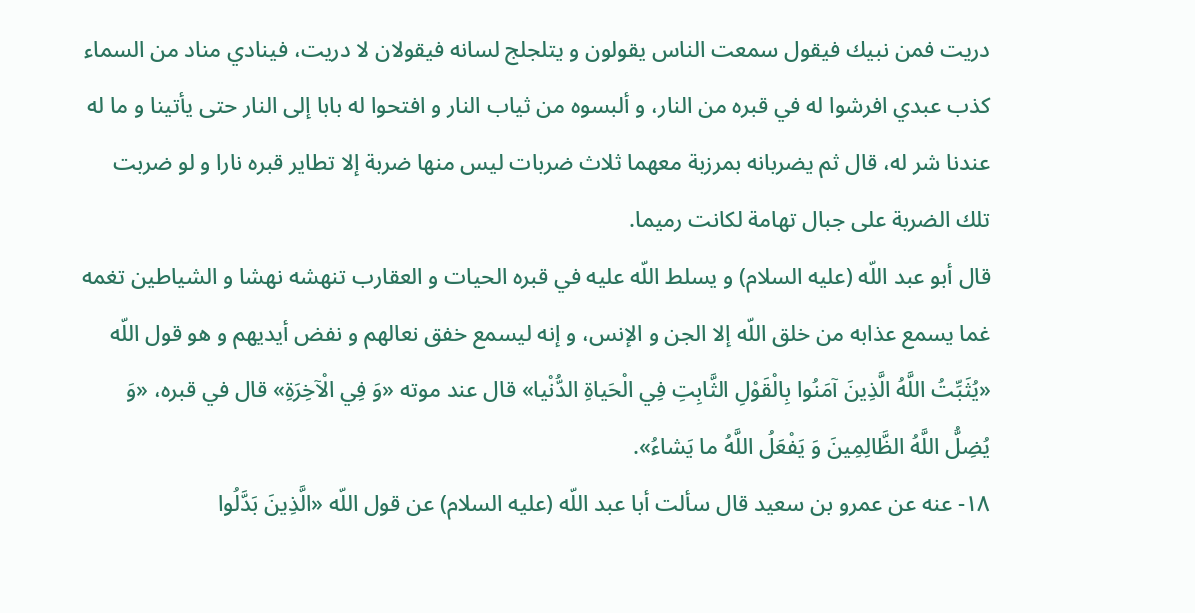دريت فمن نبيك فيقول سمعت الناس يقولون و يتلجلج لسانه فيقولان لا دريت، فينادي مناد من السماء كذب عبدي افرشوا له في قبره من النار، و ألبسوه من ثياب النار و افتحوا له بابا إلى النار حتى يأتينا و ما له عندنا شر له، قال ثم يضربانه بمرزبة معهما ثلاث ضربات ليس منها ضربة إلا تطاير قبره نارا و لو ضربت تلك الضربة على جبال تهامة لكانت رميما.
قال أبو عبد اللّه (عليه السلام) و يسلط اللّه عليه في قبره الحيات و العقارب تنهشه نهشا و الشياطين تغمه غما يسمع عذابه من خلق اللّه إلا الجن و الإنس، و إنه ليسمع خفق نعالهم و نفض أيديهم و هو قول اللّه «يُثَبِّتُ اللَّهُ الَّذِينَ آمَنُوا بِالْقَوْلِ الثَّابِتِ فِي الْحَياةِ الدُّنْيا» قال عند موته «وَ فِي الْآخِرَةِ» قال في قبره، «وَ يُضِلُّ اللَّهُ الظَّالِمِينَ وَ يَفْعَلُ اللَّهُ ما يَشاءُ».
١٨- عنه عن عمرو بن سعيد قال سألت أبا عبد اللّه (عليه السلام) عن قول اللّه «الَّذِينَ بَدَّلُوا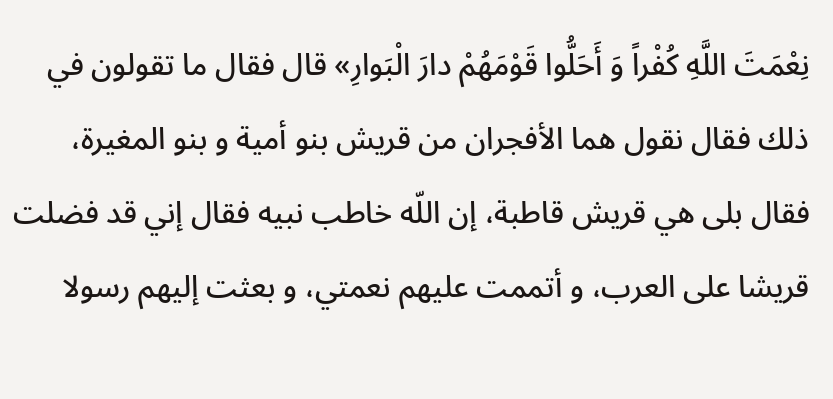نِعْمَتَ اللَّهِ كُفْراً وَ أَحَلُّوا قَوْمَهُمْ دارَ الْبَوارِ» قال فقال ما تقولون في ذلك فقال نقول هما الأفجران من قريش بنو أمية و بنو المغيرة، فقال بلى هي قريش قاطبة، إن اللّه خاطب نبيه فقال إني قد فضلت قريشا على العرب، و أتممت عليهم نعمتي، و بعثت إليهم رسولا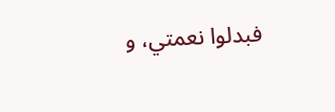فبدلوا نعمتي، و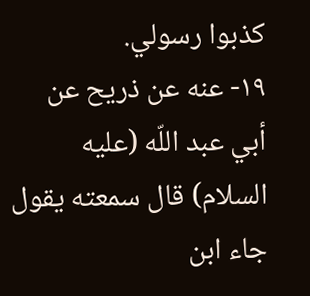كذبوا رسولي.
١٩- عنه عن ذريح عن أبي عبد اللّه (عليه السلام) قال سمعته يقول جاء ابن